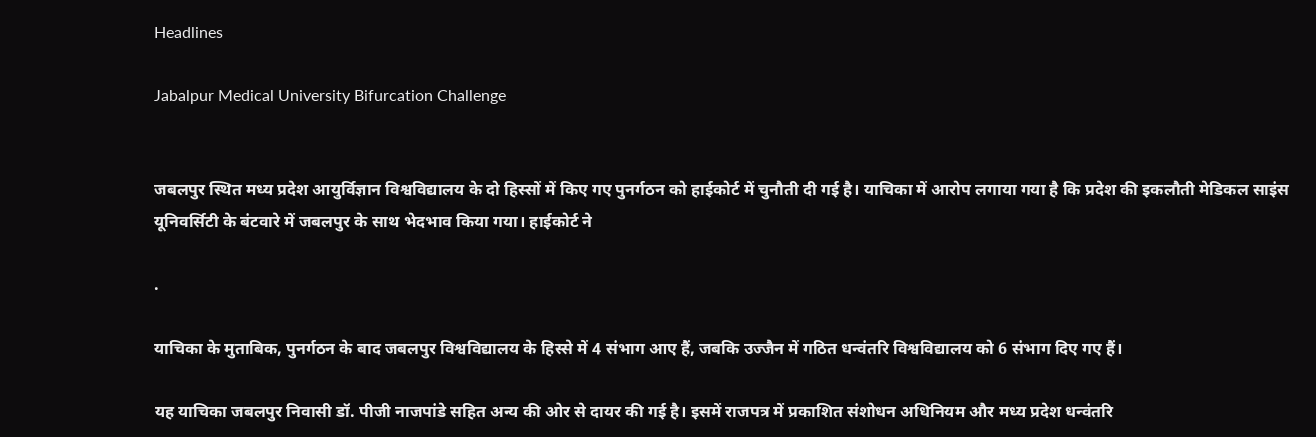Headlines

Jabalpur Medical University Bifurcation Challenge


जबलपुर स्थित मध्य प्रदेश आयुर्विज्ञान विश्वविद्यालय के दो हिस्सों में किए गए पुनर्गठन को हाईकोर्ट में चुनौती दी गई है। याचिका में आरोप लगाया गया है कि प्रदेश की इकलौती मेडिकल साइंस यूनिवर्सिटी के बंटवारे में जबलपुर के साथ भेदभाव किया गया। हाईकोर्ट ने

.

याचिका के मुताबिक, पुनर्गठन के बाद जबलपुर विश्वविद्यालय के हिस्से में 4 संभाग आए हैं, जबकि उज्जैन में गठित धन्वंतरि विश्वविद्यालय को 6 संभाग दिए गए हैं।

यह याचिका जबलपुर निवासी डॉ. पीजी नाजपांडे सहित अन्य की ओर से दायर की गई है। इसमें राजपत्र में प्रकाशित संशोधन अधिनियम और मध्य प्रदेश धन्वंतरि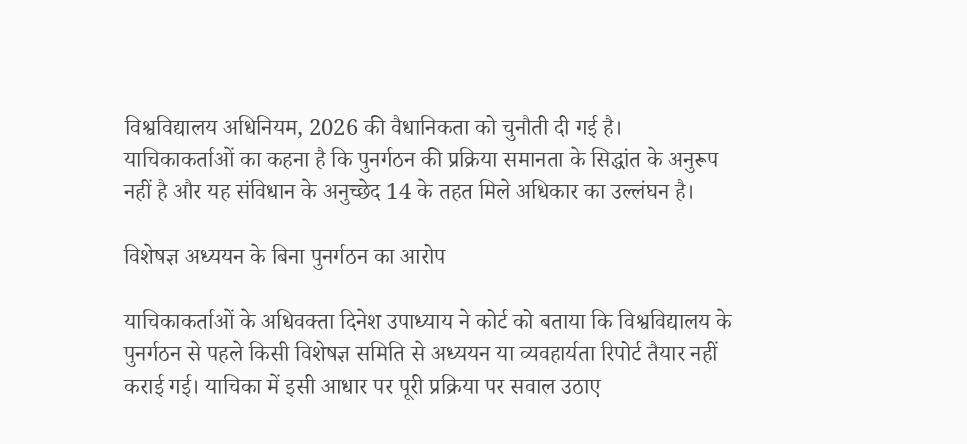विश्वविद्यालय अधिनियम, 2026 की वैधानिकता को चुनौती दी गई है। याचिकाकर्ताओं का कहना है कि पुनर्गठन की प्रक्रिया समानता के सिद्धांत के अनुरूप नहीं है और यह संविधान के अनुच्छेद 14 के तहत मिले अधिकार का उल्लंघन है।

विशेषज्ञ अध्ययन के बिना पुनर्गठन का आरोप

याचिकाकर्ताओं के अधिवक्ता दिनेश उपाध्याय ने कोर्ट को बताया कि विश्वविद्यालय के पुनर्गठन से पहले किसी विशेषज्ञ समिति से अध्ययन या व्यवहार्यता रिपोर्ट तैयार नहीं कराई गई। याचिका में इसी आधार पर पूरी प्रक्रिया पर सवाल उठाए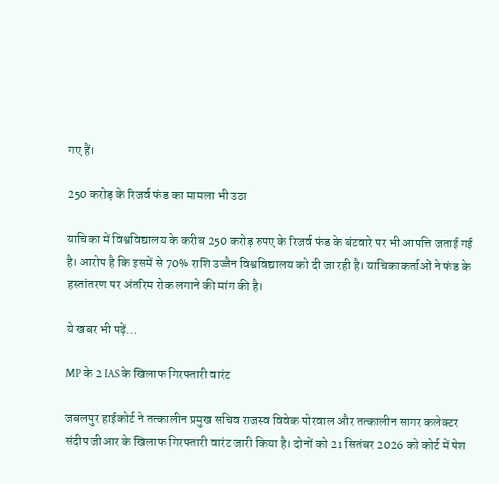गए हैं।

250 करोड़ के रिजर्व फंड का मामला भी उठा

याचिका में विश्वविद्यालय के करीब 250 करोड़ रुपए के रिजर्व फंड के बंटवारे पर भी आपत्ति जताई गई है। आरोप है कि इसमें से 70% राशि उज्जैन विश्वविद्यालय को दी जा रही है। याचिकाकर्ताओं ने फंड के हस्तांतरण पर अंतरिम रोक लगाने की मांग की है।

ये खबर भी पढ़ें…

MP के 2 IAS के खिलाफ गिरफ्तारी वारंट

जबलपुर हाईकोर्ट ने तत्कालीन प्रमुख सचिव राजस्व विवेक पोरवाल और तत्कालीन सागर कलेक्टर संदीप जीआर के खिलाफ गिरफ्तारी वारंट जारी किया है। दोनों को 21 सितंबर 2026 को कोर्ट में पेश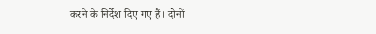करने के निर्देश दिए गए हैं। दोनों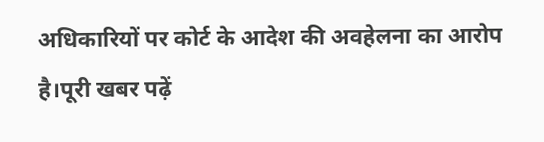अधिकारियों पर कोर्ट के आदेश की अवहेलना का आरोप है।पूरी खबर पढ़ें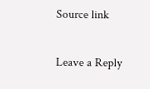Source link

Leave a Reply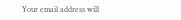Your email address will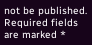not be published. Required fields are marked *